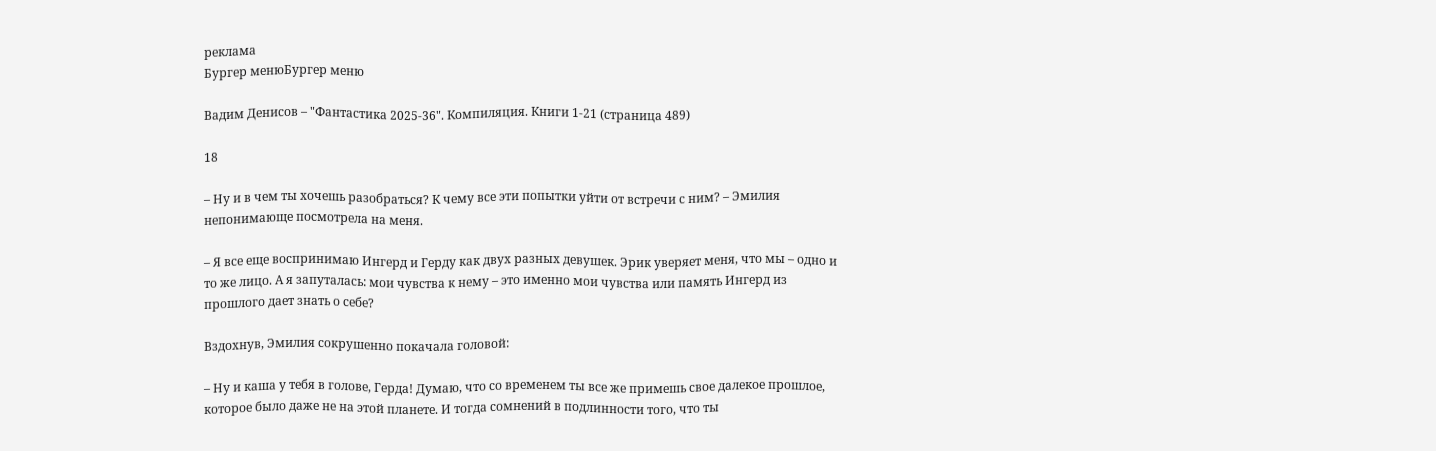реклама
Бургер менюБургер меню

Вадим Денисов – "Фантастика 2025-36". Компиляция. Книги 1-21 (страница 489)

18

– Ну и в чем ты хочешь разобраться? К чему все эти попытки уйти от встречи с ним? – Эмилия непонимающе посмотрела на меня.

– Я все еще воспринимаю Ингерд и Герду как двух разных девушек. Эрик уверяет меня, что мы – одно и то же лицо. А я запуталась: мои чувства к нему – это именно мои чувства или память Ингерд из прошлого дает знать о себе?

Вздохнув, Эмилия сокрушенно покачала головой:

– Ну и каша у тебя в голове, Герда! Думаю, что со временем ты все же примешь свое далекое прошлое, которое было даже не на этой планете. И тогда сомнений в подлинности того, что ты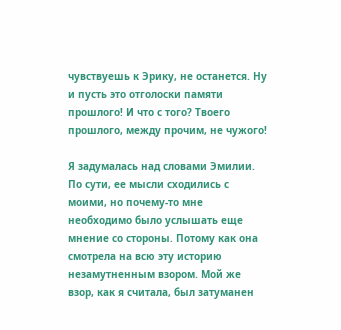чувствуешь к Эрику, не останется. Ну и пусть это отголоски памяти прошлого! И что с того? Твоего прошлого, между прочим, не чужого!

Я задумалась над словами Эмилии. По сути, ее мысли сходились с моими, но почему-то мне необходимо было услышать еще мнение со стороны. Потому как она смотрела на всю эту историю незамутненным взором. Мой же взор, как я считала, был затуманен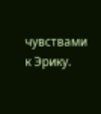чувствами к Эрику.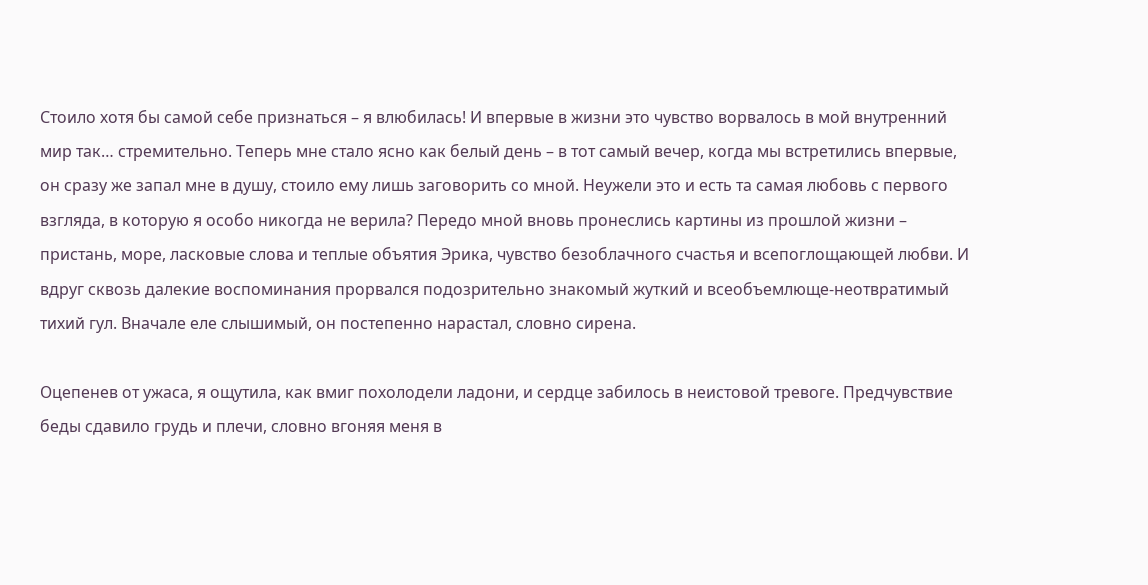Стоило хотя бы самой себе признаться – я влюбилась! И впервые в жизни это чувство ворвалось в мой внутренний мир так… стремительно. Теперь мне стало ясно как белый день – в тот самый вечер, когда мы встретились впервые, он сразу же запал мне в душу, стоило ему лишь заговорить со мной. Неужели это и есть та самая любовь с первого взгляда, в которую я особо никогда не верила? Передо мной вновь пронеслись картины из прошлой жизни – пристань, море, ласковые слова и теплые объятия Эрика, чувство безоблачного счастья и всепоглощающей любви. И вдруг сквозь далекие воспоминания прорвался подозрительно знакомый жуткий и всеобъемлюще-неотвратимый тихий гул. Вначале еле слышимый, он постепенно нарастал, словно сирена.

Оцепенев от ужаса, я ощутила, как вмиг похолодели ладони, и сердце забилось в неистовой тревоге. Предчувствие беды сдавило грудь и плечи, словно вгоняя меня в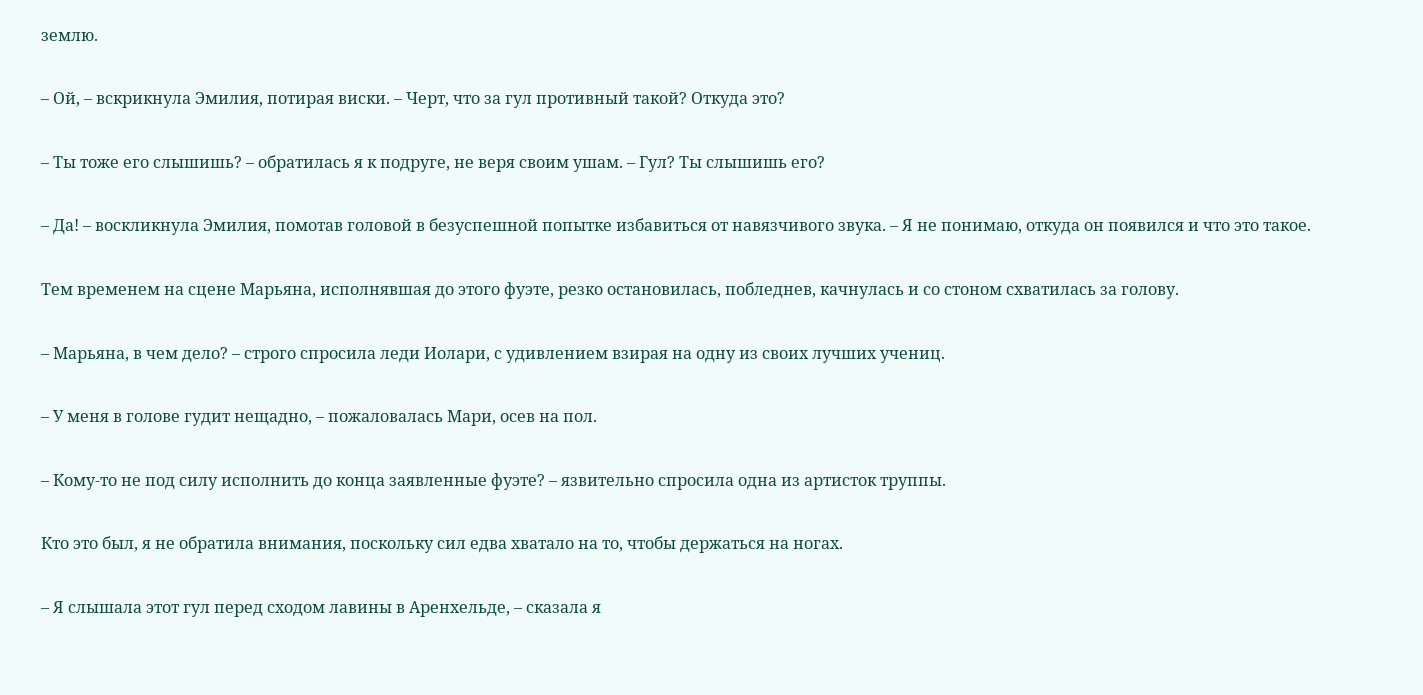землю.

– Ой, – вскрикнула Эмилия, потирая виски. – Черт, что за гул противный такой? Откуда это?

– Ты тоже его слышишь? – обратилась я к подруге, не веря своим ушам. – Гул? Ты слышишь его?

– Да! – воскликнула Эмилия, помотав головой в безуспешной попытке избавиться от навязчивого звука. – Я не понимаю, откуда он появился и что это такое.

Тем временем на сцене Марьяна, исполнявшая до этого фуэте, резко остановилась, побледнев, качнулась и со стоном схватилась за голову.

– Марьяна, в чем дело? – строго спросила леди Иолари, с удивлением взирая на одну из своих лучших учениц.

– У меня в голове гудит нещадно, – пожаловалась Мари, осев на пол.

– Кому-то не под силу исполнить до конца заявленные фуэте? – язвительно спросила одна из артисток труппы.

Кто это был, я не обратила внимания, поскольку сил едва хватало на то, чтобы держаться на ногах.

– Я слышала этот гул перед сходом лавины в Аренхельде, – сказала я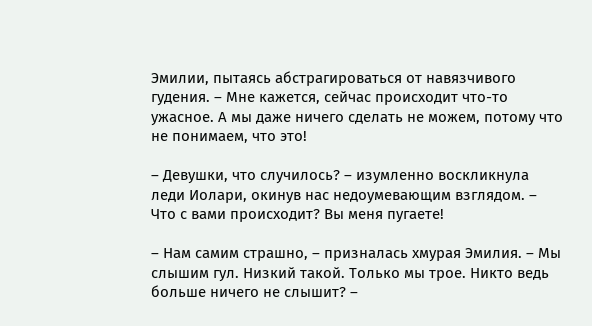Эмилии, пытаясь абстрагироваться от навязчивого гудения. – Мне кажется, сейчас происходит что-то ужасное. А мы даже ничего сделать не можем, потому что не понимаем, что это!

– Девушки, что случилось? – изумленно воскликнула леди Иолари, окинув нас недоумевающим взглядом. – Что с вами происходит? Вы меня пугаете!

– Нам самим страшно, – призналась хмурая Эмилия. – Мы слышим гул. Низкий такой. Только мы трое. Никто ведь больше ничего не слышит? –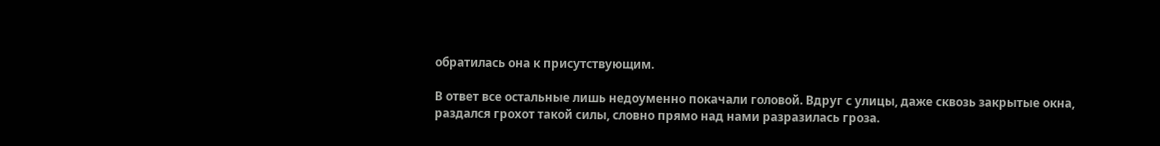обратилась она к присутствующим.

В ответ все остальные лишь недоуменно покачали головой. Вдруг с улицы, даже сквозь закрытые окна, раздался грохот такой силы, словно прямо над нами разразилась гроза.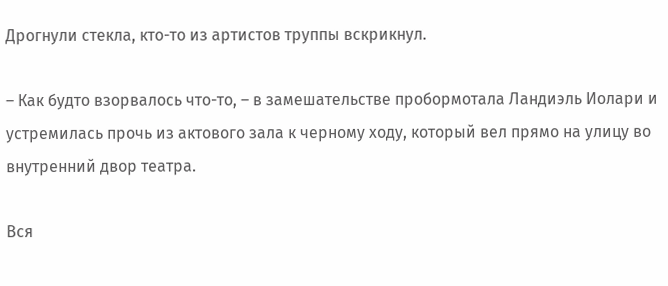Дрогнули стекла, кто-то из артистов труппы вскрикнул.

– Как будто взорвалось что-то, – в замешательстве пробормотала Ландиэль Иолари и устремилась прочь из актового зала к черному ходу, который вел прямо на улицу во внутренний двор театра.

Вся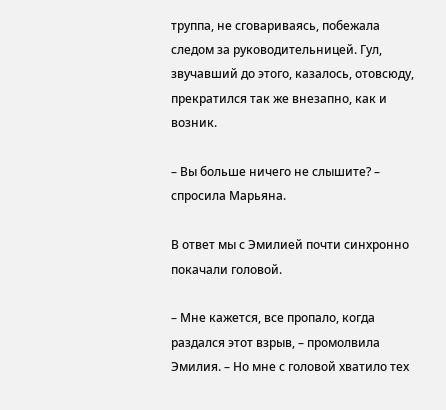труппа, не сговариваясь, побежала следом за руководительницей. Гул, звучавший до этого, казалось, отовсюду, прекратился так же внезапно, как и возник.

– Вы больше ничего не слышите? – спросила Марьяна.

В ответ мы с Эмилией почти синхронно покачали головой.

– Мне кажется, все пропало, когда раздался этот взрыв, – промолвила Эмилия. – Но мне с головой хватило тех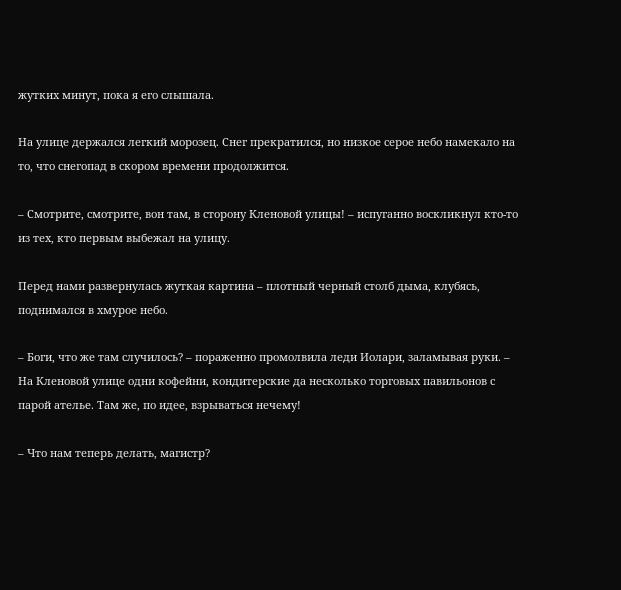жутких минут, пока я его слышала.

На улице держался легкий морозец. Снег прекратился, но низкое серое небо намекало на то, что снегопад в скором времени продолжится.

– Смотрите, смотрите, вон там, в сторону Кленовой улицы! – испуганно воскликнул кто-то из тех, кто первым выбежал на улицу.

Перед нами развернулась жуткая картина – плотный черный столб дыма, клубясь, поднимался в хмурое небо.

– Боги, что же там случилось? – пораженно промолвила леди Иолари, заламывая руки. – На Кленовой улице одни кофейни, кондитерские да несколько торговых павильонов с парой ателье. Там же, по идее, взрываться нечему!

– Что нам теперь делать, магистр?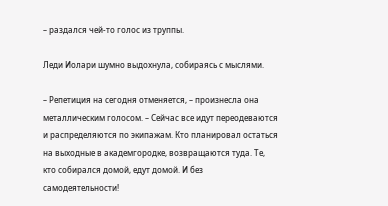– раздался чей-то голос из труппы.

Леди Иолари шумно выдохнула, собираясь с мыслями.

– Репетиция на сегодня отменяется, – произнесла она металлическим голосом. – Сейчас все идут переодеваются и распределяются по экипажам. Кто планировал остаться на выходные в академгородке, возвращаются туда. Те, кто собирался домой, едут домой. И без самодеятельности!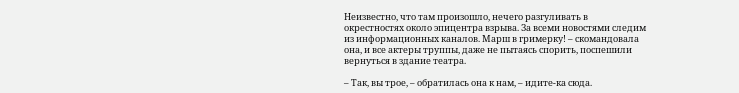Неизвестно, что там произошло, нечего разгуливать в окрестностях около эпицентра взрыва. За всеми новостями следим из информационных каналов. Марш в гримерку! – скомандовала она, и все актеры труппы, даже не пытаясь спорить, поспешили вернуться в здание театра.

– Так, вы трое, – обратилась она к нам, – идите-ка сюда.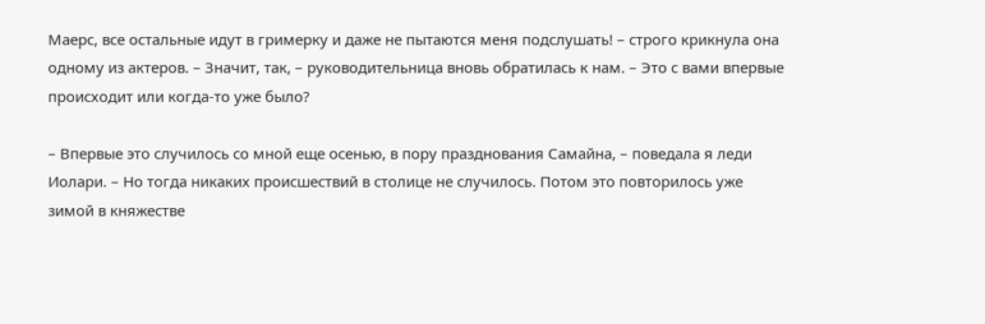Маерс, все остальные идут в гримерку и даже не пытаются меня подслушать! – строго крикнула она одному из актеров. – Значит, так, – руководительница вновь обратилась к нам. – Это с вами впервые происходит или когда-то уже было?

– Впервые это случилось со мной еще осенью, в пору празднования Самайна, – поведала я леди Иолари. – Но тогда никаких происшествий в столице не случилось. Потом это повторилось уже зимой в княжестве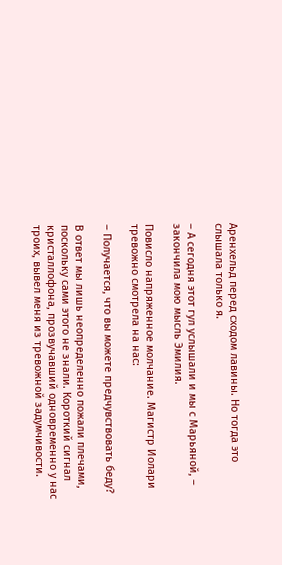Аренхельд перед сходом лавины. Но тогда это слышала только я.

– А сегодня этот гул услышали и мы с Марьяной, – закончила мою мысль Эмилия.

Повисло напряженное молчание. Магистр Иолари тревожно смотрела на нас:

– Получается, что вы можете предчувствовать беду?

В ответ мы лишь неопределенно пожали плечами, поскольку сами этого не знали. Короткий сигнал кристаллофона, прозвучавший одновременно у нас троих, вывел меня из тревожной задумчивости.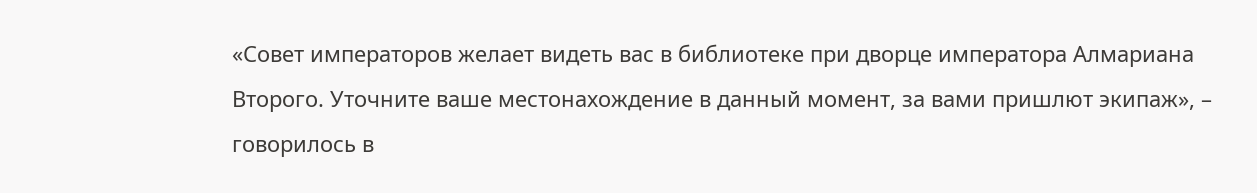«Совет императоров желает видеть вас в библиотеке при дворце императора Алмариана Второго. Уточните ваше местонахождение в данный момент, за вами пришлют экипаж», – говорилось в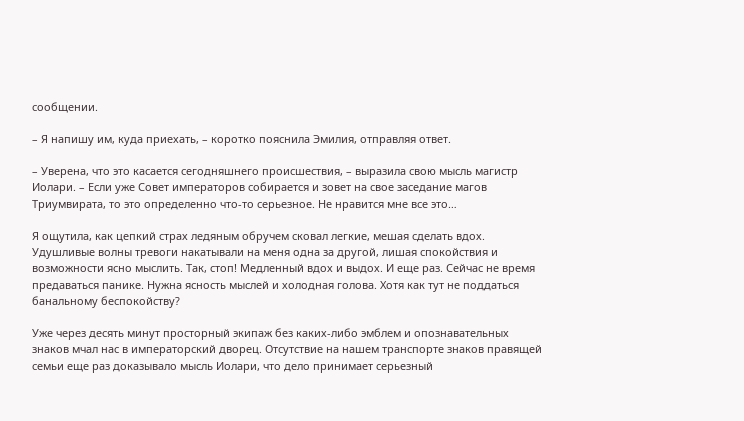сообщении.

– Я напишу им, куда приехать, – коротко пояснила Эмилия, отправляя ответ.

– Уверена, что это касается сегодняшнего происшествия, – выразила свою мысль магистр Иолари. – Если уже Совет императоров собирается и зовет на свое заседание магов Триумвирата, то это определенно что-то серьезное. Не нравится мне все это…

Я ощутила, как цепкий страх ледяным обручем сковал легкие, мешая сделать вдох. Удушливые волны тревоги накатывали на меня одна за другой, лишая спокойствия и возможности ясно мыслить. Так, стоп! Медленный вдох и выдох. И еще раз. Сейчас не время предаваться панике. Нужна ясность мыслей и холодная голова. Хотя как тут не поддаться банальному беспокойству?

Уже через десять минут просторный экипаж без каких-либо эмблем и опознавательных знаков мчал нас в императорский дворец. Отсутствие на нашем транспорте знаков правящей семьи еще раз доказывало мысль Иолари, что дело принимает серьезный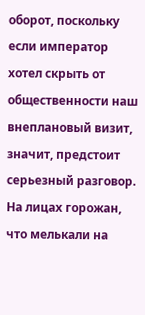оборот, поскольку если император хотел скрыть от общественности наш внеплановый визит, значит, предстоит серьезный разговор. На лицах горожан, что мелькали на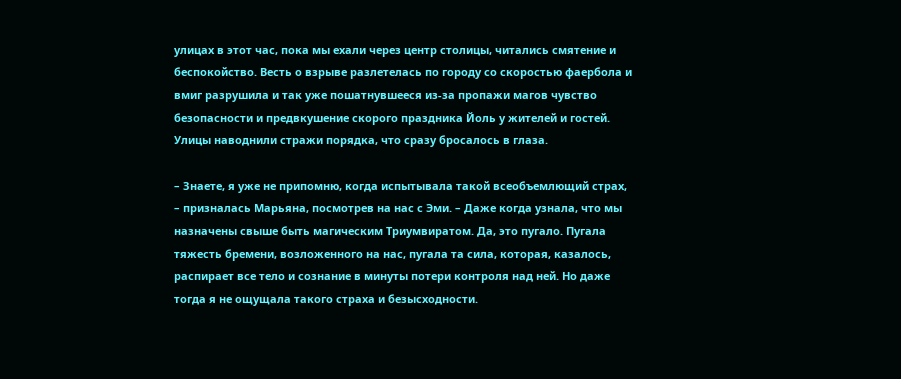улицах в этот час, пока мы ехали через центр столицы, читались смятение и беспокойство. Весть о взрыве разлетелась по городу со скоростью фаербола и вмиг разрушила и так уже пошатнувшееся из-за пропажи магов чувство безопасности и предвкушение скорого праздника Йоль у жителей и гостей. Улицы наводнили стражи порядка, что сразу бросалось в глаза.

– Знаете, я уже не припомню, когда испытывала такой всеобъемлющий страх, – призналась Марьяна, посмотрев на нас с Эми. – Даже когда узнала, что мы назначены свыше быть магическим Триумвиратом. Да, это пугало. Пугала тяжесть бремени, возложенного на нас, пугала та сила, которая, казалось, распирает все тело и сознание в минуты потери контроля над ней. Но даже тогда я не ощущала такого страха и безысходности.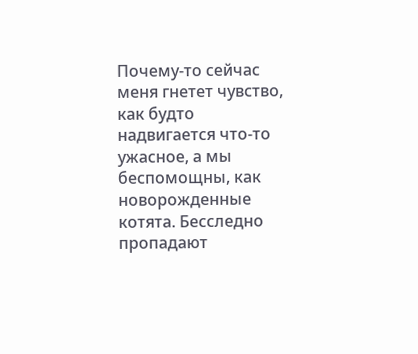Почему-то сейчас меня гнетет чувство, как будто надвигается что-то ужасное, а мы беспомощны, как новорожденные котята. Бесследно пропадают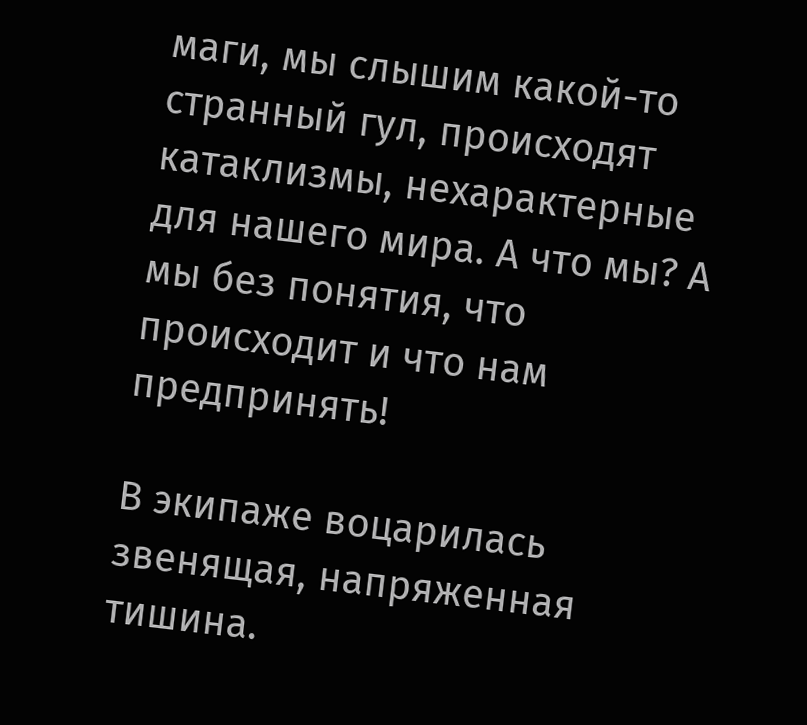маги, мы слышим какой-то странный гул, происходят катаклизмы, нехарактерные для нашего мира. А что мы? А мы без понятия, что происходит и что нам предпринять!

В экипаже воцарилась звенящая, напряженная тишина.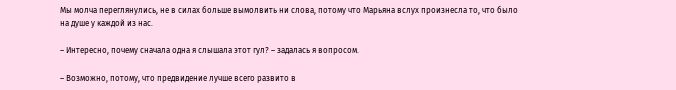Мы молча переглянулись, не в силах больше вымолвить ни слова, потому что Марьяна вслух произнесла то, что было на душе у каждой из нас.

– Интересно, почему сначала одна я слышала этот гул? – задалась я вопросом.

– Возможно, потому, что предвидение лучше всего развито в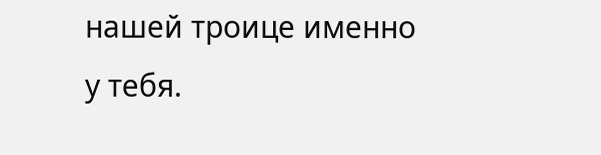нашей троице именно у тебя.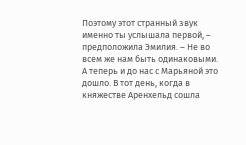Поэтому этот странный звук именно ты услышала первой, – предположила Эмилия. – Не во всем же нам быть одинаковыми. А теперь и до нас с Марьяной это дошло. В тот день, когда в княжестве Аренхельд сошла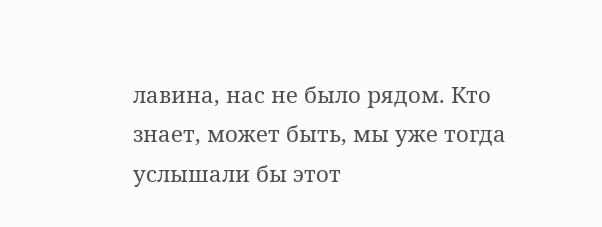лавина, нас не было рядом. Кто знает, может быть, мы уже тогда услышали бы этот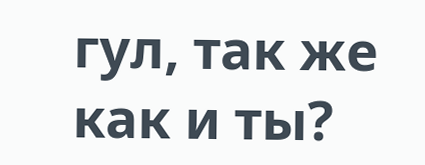гул, так же как и ты?